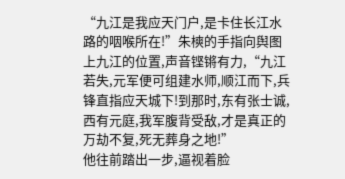“九江是我应天门户,是卡住长江水路的咽喉所在!”朱樉的手指向舆图上九江的位置,声音铿锵有力,“九江若失,元军便可组建水师,顺江而下,兵锋直指应天城下!到那时,东有张士诚,西有元庭,我军腹背受敌,才是真正的万劫不复,死无葬身之地!”
他往前踏出一步,逼视着脸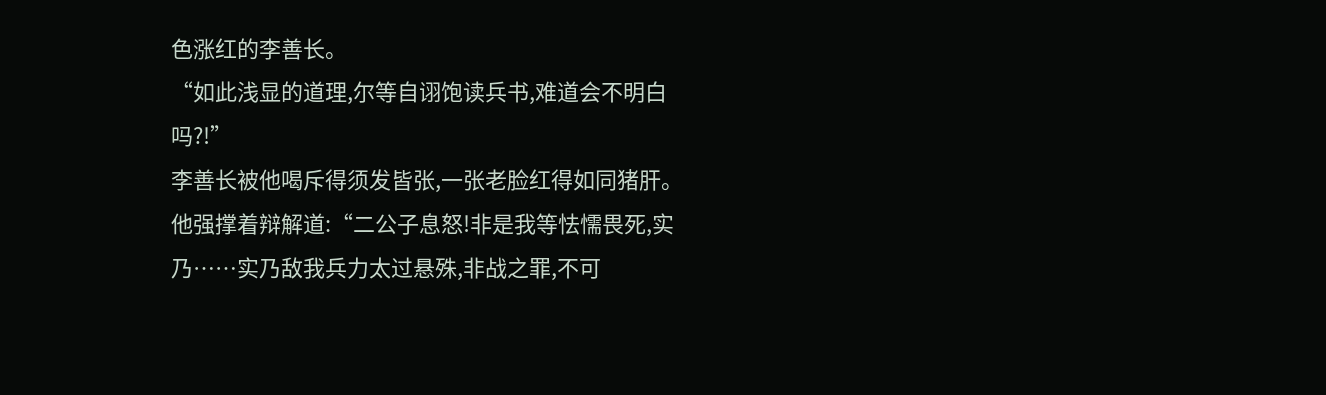色涨红的李善长。
“如此浅显的道理,尔等自诩饱读兵书,难道会不明白吗?!”
李善长被他喝斥得须发皆张,一张老脸红得如同猪肝。他强撑着辩解道:“二公子息怒!非是我等怯懦畏死,实乃……实乃敌我兵力太过悬殊,非战之罪,不可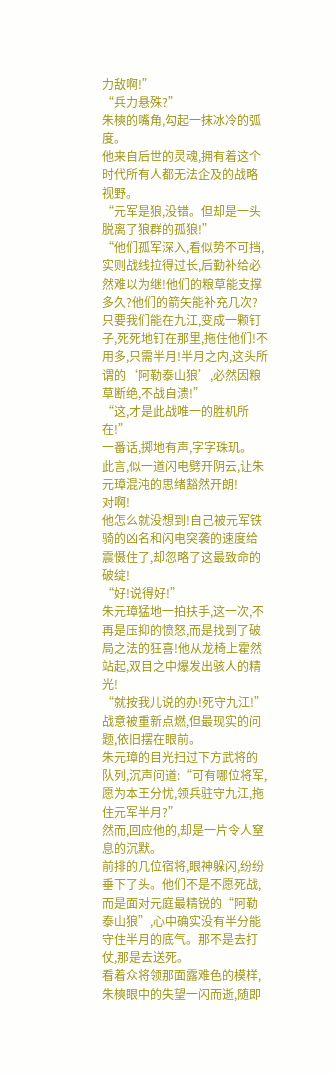力敌啊!”
“兵力悬殊?”
朱樉的嘴角,勾起一抹冰冷的弧度。
他来自后世的灵魂,拥有着这个时代所有人都无法企及的战略视野。
“元军是狼,没错。但却是一头脱离了狼群的孤狼!”
“他们孤军深入,看似势不可挡,实则战线拉得过长,后勤补给必然难以为继!他们的粮草能支撑多久?他们的箭矢能补充几次?只要我们能在九江,变成一颗钉子,死死地钉在那里,拖住他们!不用多,只需半月!半月之内,这头所谓的‘阿勒泰山狼’,必然因粮草断绝,不战自溃!”
“这,才是此战唯一的胜机所在!”
一番话,掷地有声,字字珠玑。
此言,似一道闪电劈开阴云,让朱元璋混沌的思绪豁然开朗!
对啊!
他怎么就没想到!自己被元军铁骑的凶名和闪电突袭的速度给震慑住了,却忽略了这最致命的破绽!
“好!说得好!”
朱元璋猛地一拍扶手,这一次,不再是压抑的愤怒,而是找到了破局之法的狂喜!他从龙椅上霍然站起,双目之中爆发出骇人的精光!
“就按我儿说的办!死守九江!”
战意被重新点燃,但最现实的问题,依旧摆在眼前。
朱元璋的目光扫过下方武将的队列,沉声问道:“可有哪位将军,愿为本王分忧,领兵驻守九江,拖住元军半月?”
然而,回应他的,却是一片令人窒息的沉默。
前排的几位宿将,眼神躲闪,纷纷垂下了头。他们不是不愿死战,而是面对元庭最精锐的“阿勒泰山狼”,心中确实没有半分能守住半月的底气。那不是去打仗,那是去送死。
看着众将领那面露难色的模样,朱樉眼中的失望一闪而逝,随即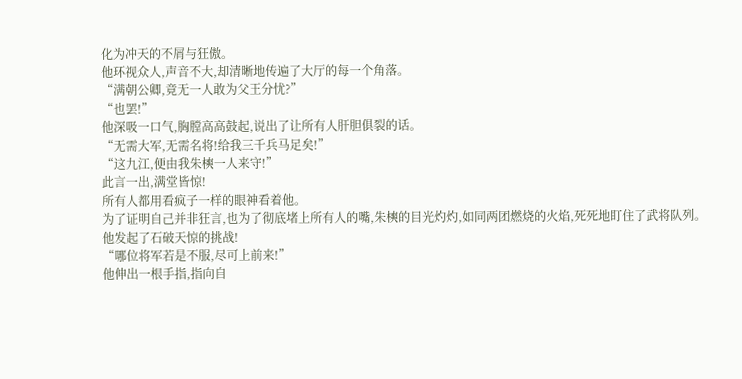化为冲天的不屑与狂傲。
他环视众人,声音不大,却清晰地传遍了大厅的每一个角落。
“满朝公卿,竟无一人敢为父王分忧?”
“也罢!”
他深吸一口气,胸膛高高鼓起,说出了让所有人肝胆俱裂的话。
“无需大军,无需名将!给我三千兵马足矣!”
“这九江,便由我朱樉一人来守!”
此言一出,满堂皆惊!
所有人都用看疯子一样的眼神看着他。
为了证明自己并非狂言,也为了彻底堵上所有人的嘴,朱樉的目光灼灼,如同两团燃烧的火焰,死死地盯住了武将队列。
他发起了石破天惊的挑战!
“哪位将军若是不服,尽可上前来!”
他伸出一根手指,指向自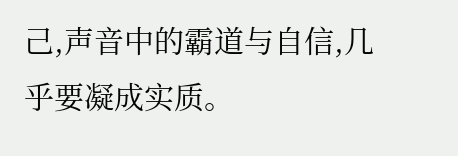己,声音中的霸道与自信,几乎要凝成实质。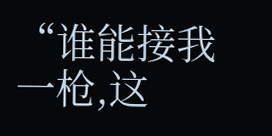“谁能接我一枪,这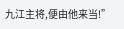九江主将,便由他来当!”